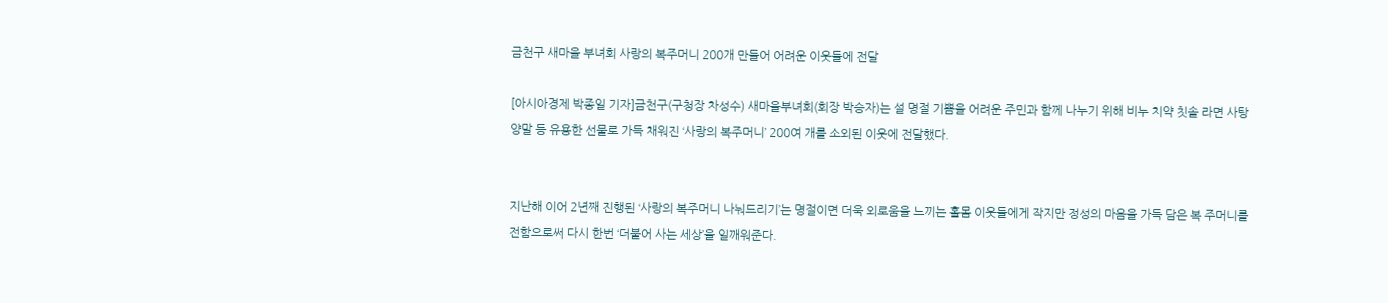금천구 새마을 부녀회 사랑의 복주머니 200개 만들어 어려운 이웃들에 전달

[아시아경제 박종일 기자]금천구(구청장 차성수) 새마을부녀회(회장 박승자)는 설 명절 기쁨을 어려운 주민과 함께 나누기 위해 비누 치약 칫솔 라면 사탕 양말 등 유용한 선물로 가득 채워진 ‘사랑의 복주머니’ 200여 개를 소외된 이웃에 전달했다.


지난해 이어 2년째 진행된 ‘사랑의 복주머니 나눠드리기’는 명절이면 더욱 외로움을 느끼는 홀몸 이웃들에게 작지만 정성의 마음을 가득 담은 복 주머니를 전함으로써 다시 한번 ‘더불어 사는 세상’을 일깨워준다.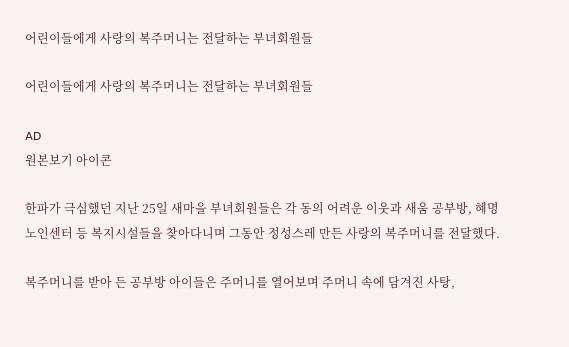어린이들에게 사랑의 복주머니는 전달하는 부녀회원들

어린이들에게 사랑의 복주머니는 전달하는 부녀회원들

AD
원본보기 아이콘

한파가 극심했던 지난 25일 새마을 부녀회원들은 각 동의 어려운 이웃과 새움 공부방, 혜명노인센터 등 복지시설들을 찾아다니며 그동안 정성스레 만든 사랑의 복주머니를 전달했다.

복주머니를 받아 든 공부방 아이들은 주머니를 열어보며 주머니 속에 담겨진 사탕,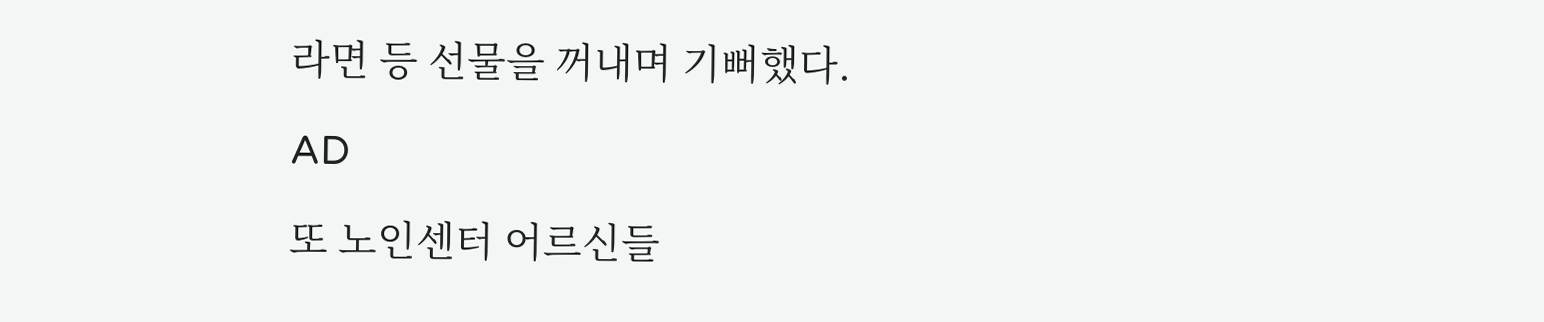라면 등 선물을 꺼내며 기뻐했다.

AD

또 노인센터 어르신들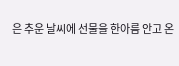은 추운 날씨에 선물을 한아름 안고 온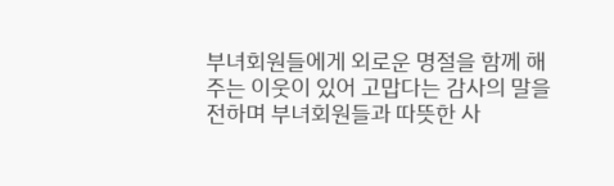부녀회원들에게 외로운 명절을 함께 해주는 이웃이 있어 고맙다는 감사의 말을 전하며 부녀회원들과 따뜻한 사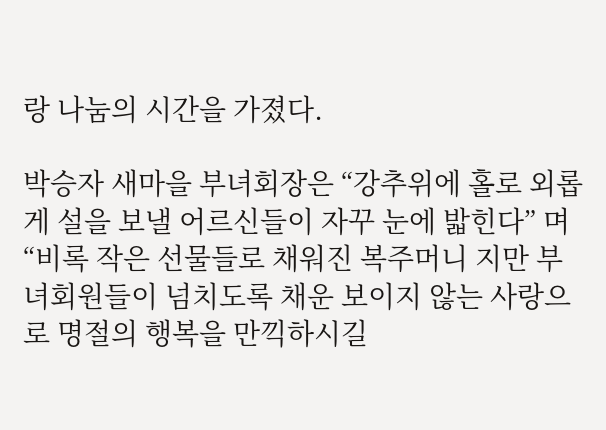랑 나눔의 시간을 가졌다.

박승자 새마을 부녀회장은 “강추위에 홀로 외롭게 설을 보낼 어르신들이 자꾸 눈에 밟힌다” 며 “비록 작은 선물들로 채워진 복주머니 지만 부녀회원들이 넘치도록 채운 보이지 않는 사랑으로 명절의 행복을 만끽하시길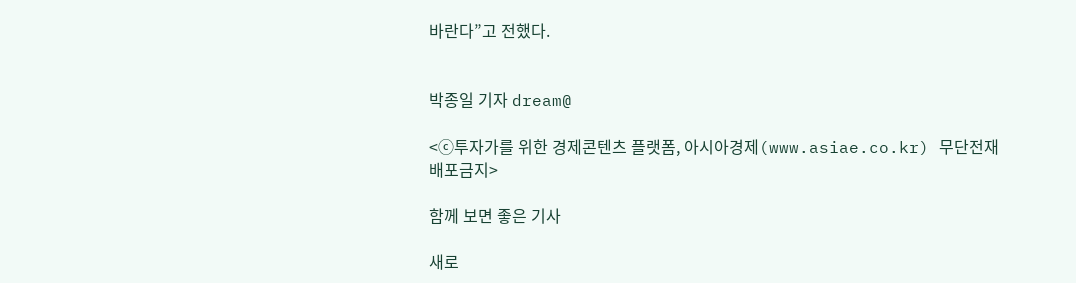바란다”고 전했다.


박종일 기자 dream@

<ⓒ투자가를 위한 경제콘텐츠 플랫폼, 아시아경제(www.asiae.co.kr) 무단전재 배포금지>

함께 보면 좋은 기사

새로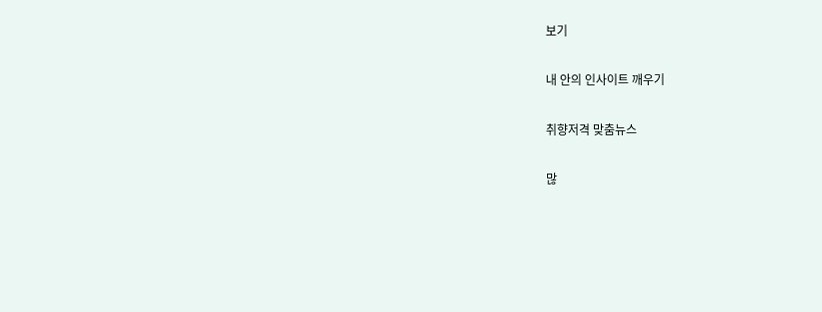보기

내 안의 인사이트 깨우기

취향저격 맞춤뉴스

많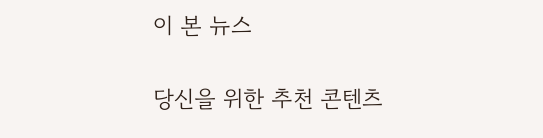이 본 뉴스

당신을 위한 추천 콘텐츠